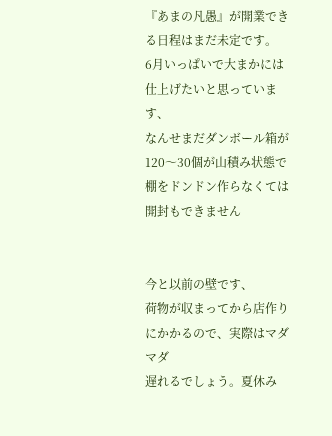『あまの凡愚』が開業できる日程はまだ未定です。
6月いっぱいで大まかには仕上げたいと思っています、
なんせまだダンボール箱が120〜30個が山積み状態で
棚をドンドン作らなくては開封もできません


今と以前の壁です、
荷物が収まってから店作りにかかるので、実際はマダマダ
遅れるでしょう。夏休み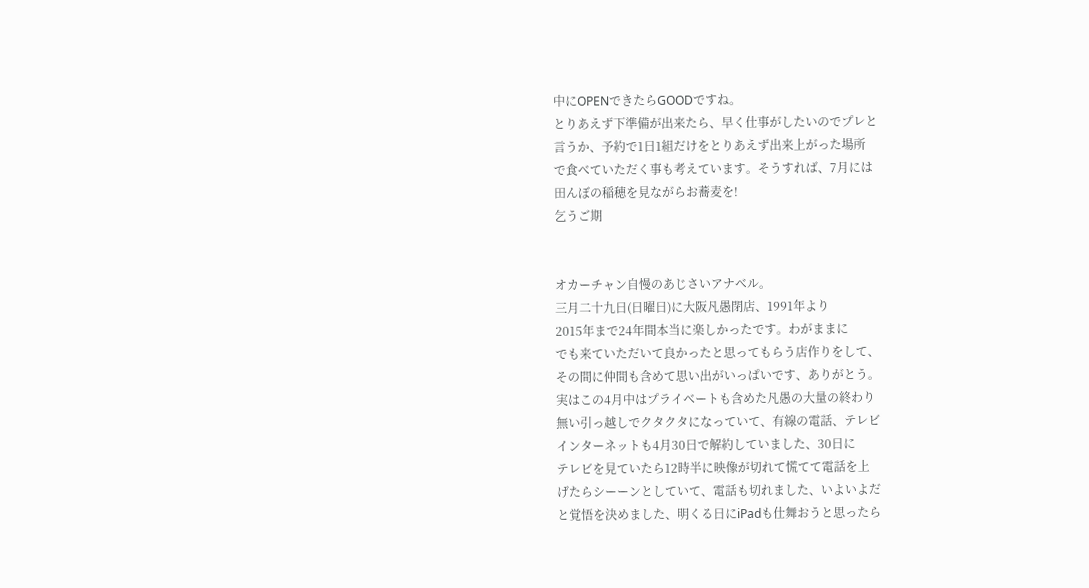中にOPENできたらGOODですね。
とりあえず下準備が出来たら、早く仕事がしたいのでプレと
言うか、予約で1日1組だけをとりあえず出来上がった場所
で食べていただく事も考えています。そうすれば、7月には
田んぼの稲穂を見ながらお蕎麦を!
乞うご期


オカーチャン自慢のあじさいアナベル。
三月二十九日(日曜日)に大阪凡愚閉店、1991年より
2015年まで24年間本当に楽しかったです。わがままに
でも来ていただいて良かったと思ってもらう店作りをして、
その間に仲間も含めて思い出がいっぱいです、ありがとう。
実はこの4月中はプライベートも含めた凡愚の大量の終わり
無い引っ越しでクタクタになっていて、有線の電話、テレビ
インターネットも4月30日で解約していました、30日に
テレビを見ていたら12時半に映像が切れて慌てて電話を上
げたらシーーンとしていて、電話も切れました、いよいよだ
と覚悟を決めました、明くる日にiPadも仕舞おうと思ったら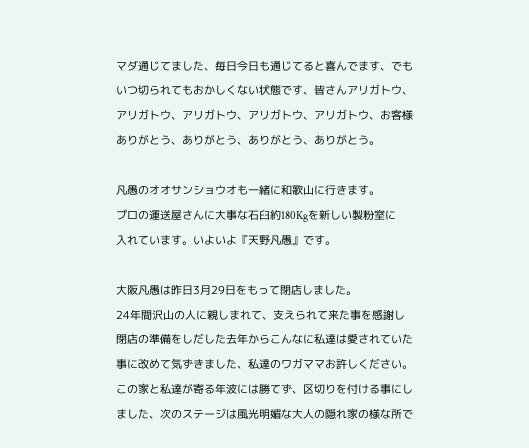マダ通じてました、毎日今日も通じてると喜んでます、でも
いつ切られてもおかしくない状態です、皆さんアリガトウ、
アリガトウ、アリガトウ、アリガトウ、アリガトウ、お客様
ありがとう、ありがとう、ありがとう、ありがとう。

凡愚のオオサンショウオも一緒に和歌山に行きます。
プロの運送屋さんに大事な石臼約180Kgを新しい製粉室に
入れています。いよいよ『天野凡愚』です。

大阪凡愚は昨日3月29日をもって閉店しました。
24年間沢山の人に親しまれて、支えられて来た事を感謝し
閉店の準備をしだした去年からこんなに私達は愛されていた
事に改めて気ずきました、私達のワガママお許しください。
この家と私達が寄る年波には勝てず、区切りを付ける事にし
ました、次のステージは風光明媚な大人の隠れ家の様な所で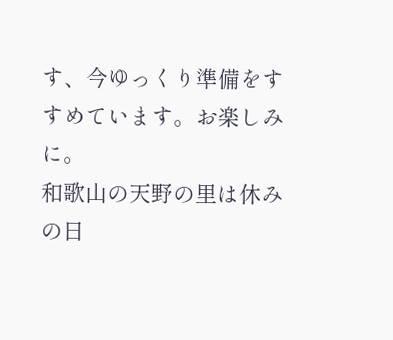す、今ゆっくり準備をすすめています。お楽しみに。
和歌山の天野の里は休みの日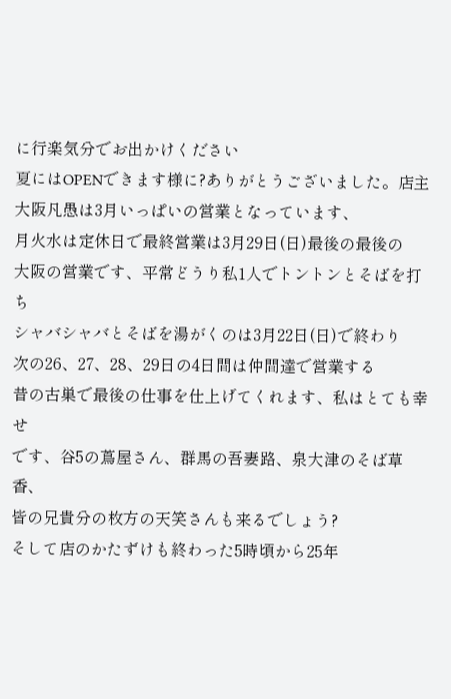に行楽気分でお出かけください
夏にはOPENできます様に?ありがとうございました。店主
大阪凡愚は3月いっぱいの営業となっています、
月火水は定休日で最終営業は3月29日(日)最後の最後の
大阪の営業です、平常どうり私1人でトントンとそばを打ち
シャバシャバとそばを湯がくのは3月22日(日)で終わり
次の26、27、28、29日の4日間は仲間達で営業する
昔の古巣で最後の仕事を仕上げてくれます、私はとても幸せ
です、谷5の蔦屋さん、群馬の吾妻路、泉大津のそば草香、
皆の兄貴分の枚方の天笑さんも来るでしょう?
そして店のかたずけも終わった5時頃から25年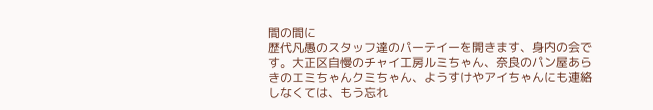間の間に
歴代凡愚のスタッフ達のパーテイーを開きます、身内の会で
す。大正区自慢のチャイ工房ルミちゃん、奈良のパン屋あら
きのエミちゃんクミちゃん、ようすけやアイちゃんにも連絡
しなくては、もう忘れ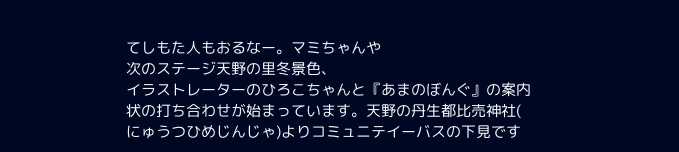てしもた人もおるなー。マミちゃんや
次のステージ天野の里冬景色、
イラストレーターのひろこちゃんと『あまのぼんぐ』の案内
状の打ち合わせが始まっています。天野の丹生都比売神社(
にゅうつひめじんじゃ)よりコミュニテイーバスの下見です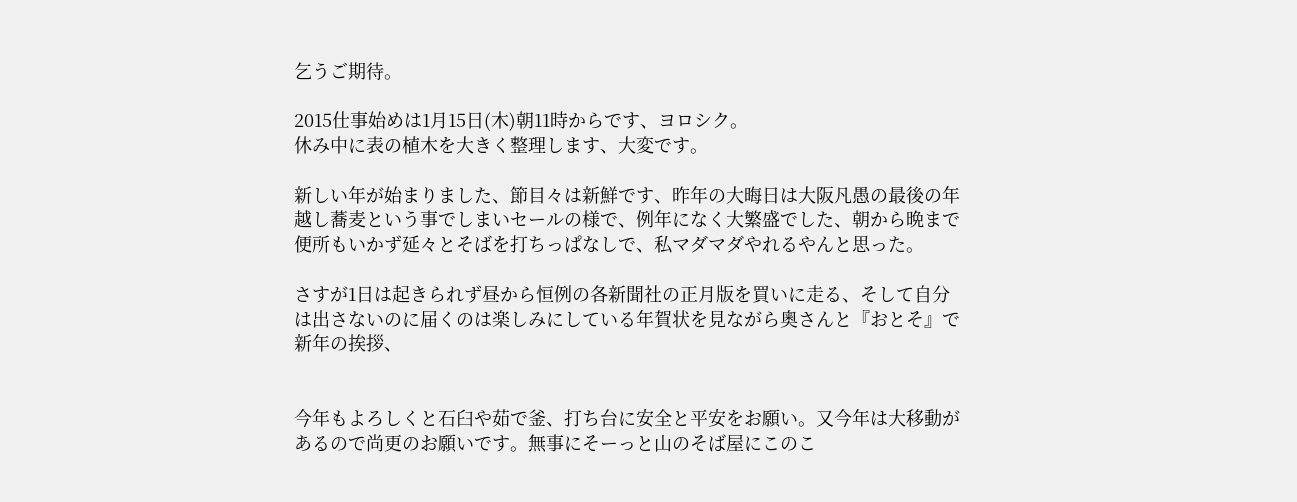乞うご期待。

2015仕事始めは1月15日(木)朝11時からです、ヨロシク。
休み中に表の植木を大きく整理します、大変です。

新しい年が始まりました、節目々は新鮮です、昨年の大晦日は大阪凡愚の最後の年
越し蕎麦という事でしまいセールの様で、例年になく大繁盛でした、朝から晩まで
便所もいかず延々とそばを打ちっぱなしで、私マダマダやれるやんと思った。

さすが1日は起きられず昼から恒例の各新聞社の正月版を買いに走る、そして自分
は出さないのに届くのは楽しみにしている年賀状を見ながら奧さんと『おとそ』で
新年の挨拶、


今年もよろしくと石臼や茹で釜、打ち台に安全と平安をお願い。又今年は大移動が
あるので尚更のお願いです。無事にそーっと山のそば屋にこのこ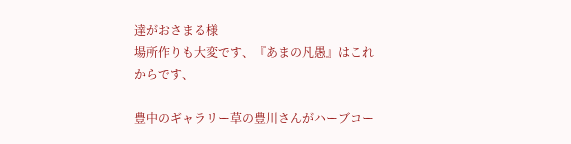達がおさまる様
場所作りも大変です、『あまの凡愚』はこれからです、

豊中のギャラリー草の豊川さんがハーブコー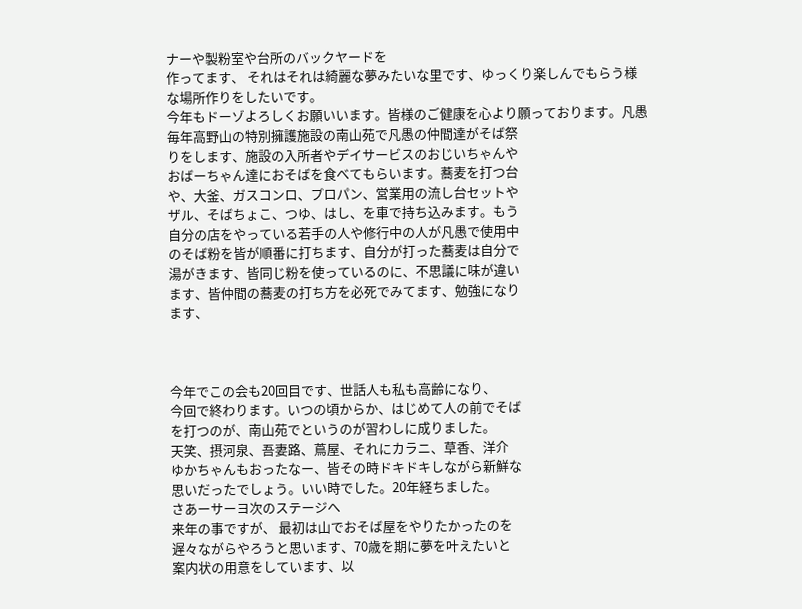ナーや製粉室や台所のバックヤードを
作ってます、 それはそれは綺麗な夢みたいな里です、ゆっくり楽しんでもらう様
な場所作りをしたいです。
今年もドーゾよろしくお願いいます。皆様のご健康を心より願っております。凡愚
毎年高野山の特別擁護施設の南山苑で凡愚の仲間達がそば祭
りをします、施設の入所者やデイサービスのおじいちゃんや
おばーちゃん達におそばを食べてもらいます。蕎麦を打つ台
や、大釜、ガスコンロ、プロパン、営業用の流し台セットや
ザル、そばちょこ、つゆ、はし、を車で持ち込みます。もう
自分の店をやっている若手の人や修行中の人が凡愚で使用中
のそば粉を皆が順番に打ちます、自分が打った蕎麦は自分で
湯がきます、皆同じ粉を使っているのに、不思議に味が違い
ます、皆仲間の蕎麦の打ち方を必死でみてます、勉強になり
ます、



今年でこの会も20回目です、世話人も私も高齢になり、
今回で終わります。いつの頃からか、はじめて人の前でそば
を打つのが、南山苑でというのが習わしに成りました。
天笑、摂河泉、吾妻路、蔦屋、それにカラニ、草香、洋介
ゆかちゃんもおったなー、皆その時ドキドキしながら新鮮な
思いだったでしょう。いい時でした。20年経ちました。
さあーサーヨ次のステージへ
来年の事ですが、 最初は山でおそば屋をやりたかったのを
遅々ながらやろうと思います、70歳を期に夢を叶えたいと
案内状の用意をしています、以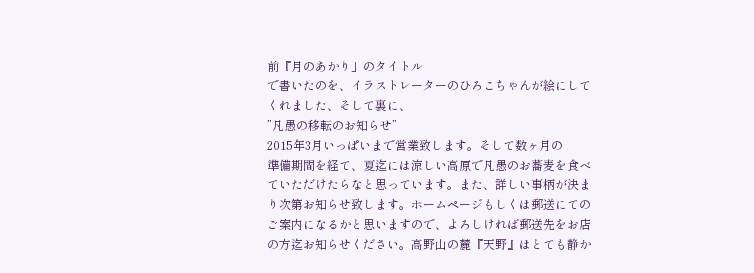前『月のあかり」のタイトル
で書いたのを、イラストレーターのひろこちゃんが絵にして
くれました、そして裏に、
”凡愚の移転のお知らせ”
2015年3月いっぱいまで営業致します。そして数ヶ月の
準備期間を経て、夏迄には涼しい高原で凡愚のお蕎麦を食べ
ていただけたらなと思っています。また、詳しい事柄が決ま
り次第お知らせ致します。ホームページもしくは郵送にての
ご案内になるかと思いますので、よろしければ郵送先をお店
の方迄お知らせください。高野山の麓『天野』はとても静か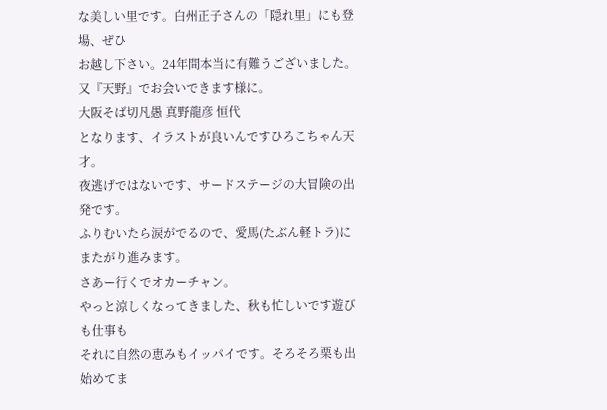な美しい里です。白州正子さんの「隠れ里」にも登場、ぜひ
お越し下さい。24年間本当に有難うございました。
又『天野』でお会いできます様に。
大阪そば切凡愚 真野龍彦 恒代
となります、イラストが良いんですひろこちゃん天才。
夜逃げではないです、サードステージの大冒険の出発です。
ふりむいたら涙がでるので、愛馬(たぶん軽トラ)にまたがり進みます。
さあー行くでオカーチャン。
やっと涼しくなってきました、秋も忙しいです遊びも仕事も
それに自然の恵みもイッパイです。そろそろ栗も出始めてま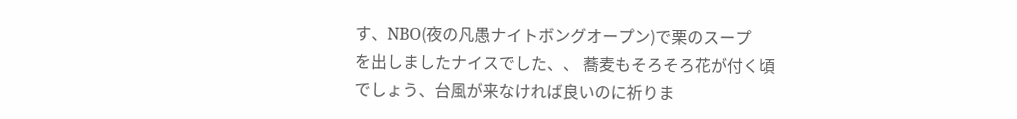す、NBO(夜の凡愚ナイトボングオープン)で栗のスープ
を出しましたナイスでした、、 蕎麦もそろそろ花が付く頃
でしょう、台風が来なければ良いのに祈りま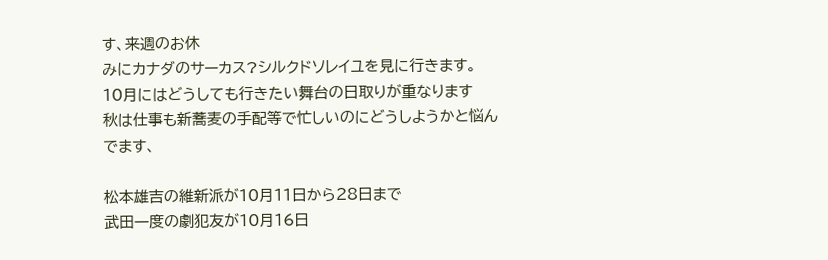す、来週のお休
みにカナダのサーカス?シルクドソレイユを見に行きます。
10月にはどうしても行きたい舞台の日取りが重なります
秋は仕事も新蕎麦の手配等で忙しいのにどうしようかと悩ん
でます、

松本雄吉の維新派が10月11日から28日まで
武田一度の劇犯友が10月16日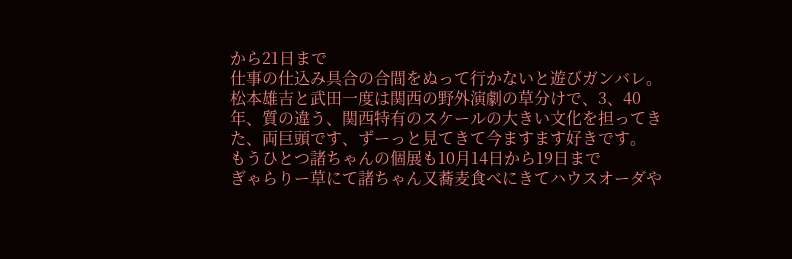から21日まで
仕事の仕込み具合の合間をぬって行かないと遊びガンバレ。
松本雄吉と武田一度は関西の野外演劇の草分けで、3、40
年、質の違う、関西特有のスケールの大きい文化を担ってき
た、両巨頭です、ずーっと見てきて今ますます好きです。
もうひとつ諸ちゃんの個展も10月14日から19日まで
ぎゃらりー草にて諸ちゃん又蕎麦食べにきてハウスオーダや